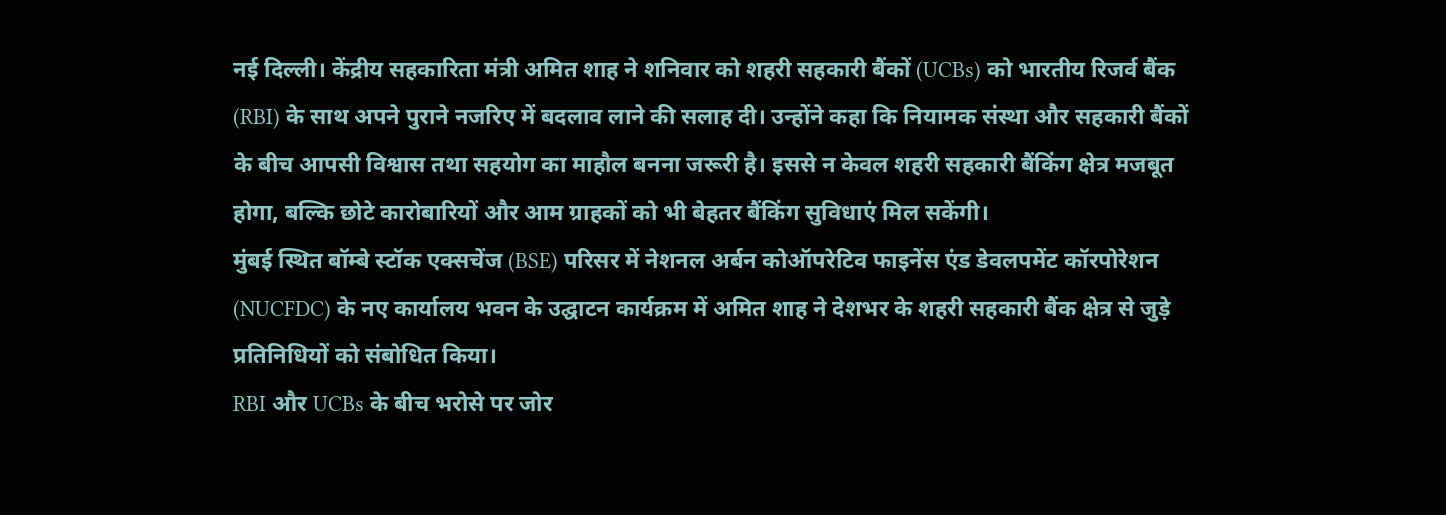नई दिल्ली। केंद्रीय सहकारिता मंत्री अमित शाह ने शनिवार को शहरी सहकारी बैंकों (UCBs) को भारतीय रिजर्व बैंक (RBI) के साथ अपने पुराने नजरिए में बदलाव लाने की सलाह दी। उन्होंने कहा कि नियामक संस्था और सहकारी बैंकों के बीच आपसी विश्वास तथा सहयोग का माहौल बनना जरूरी है। इससे न केवल शहरी सहकारी बैंकिंग क्षेत्र मजबूत होगा, बल्कि छोटे कारोबारियों और आम ग्राहकों को भी बेहतर बैंकिंग सुविधाएं मिल सकेंगी।
मुंबई स्थित बॉम्बे स्टॉक एक्सचेंज (BSE) परिसर में नेशनल अर्बन कोऑपरेटिव फाइनेंस एंड डेवलपमेंट कॉरपोरेशन (NUCFDC) के नए कार्यालय भवन के उद्घाटन कार्यक्रम में अमित शाह ने देशभर के शहरी सहकारी बैंक क्षेत्र से जुड़े प्रतिनिधियों को संबोधित किया।
RBI और UCBs के बीच भरोसे पर जोर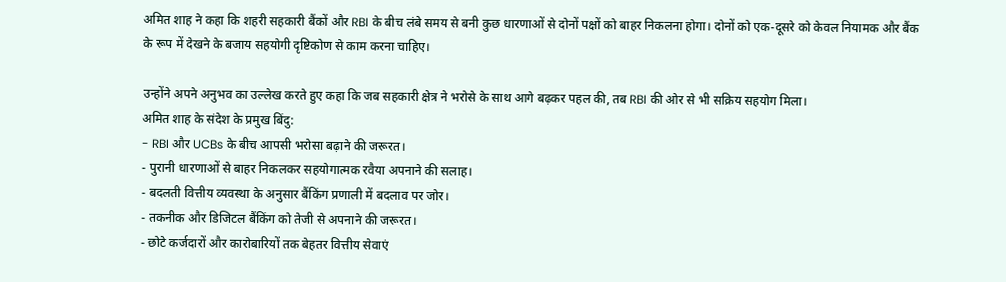अमित शाह ने कहा कि शहरी सहकारी बैंकों और RBI के बीच लंबे समय से बनी कुछ धारणाओं से दोनों पक्षों को बाहर निकलना होगा। दोनों को एक-दूसरे को केवल नियामक और बैंक के रूप में देखने के बजाय सहयोगी दृष्टिकोण से काम करना चाहिए।

उन्होंने अपने अनुभव का उल्लेख करते हुए कहा कि जब सहकारी क्षेत्र ने भरोसे के साथ आगे बढ़कर पहल की, तब RBI की ओर से भी सक्रिय सहयोग मिला।
अमित शाह के संदेश के प्रमुख बिंदु:
- RBI और UCBs के बीच आपसी भरोसा बढ़ाने की जरूरत।
- पुरानी धारणाओं से बाहर निकलकर सहयोगात्मक रवैया अपनाने की सलाह।
- बदलती वित्तीय व्यवस्था के अनुसार बैंकिंग प्रणाली में बदलाव पर जोर।
- तकनीक और डिजिटल बैंकिंग को तेजी से अपनाने की जरूरत।
- छोटे कर्जदारों और कारोबारियों तक बेहतर वित्तीय सेवाएं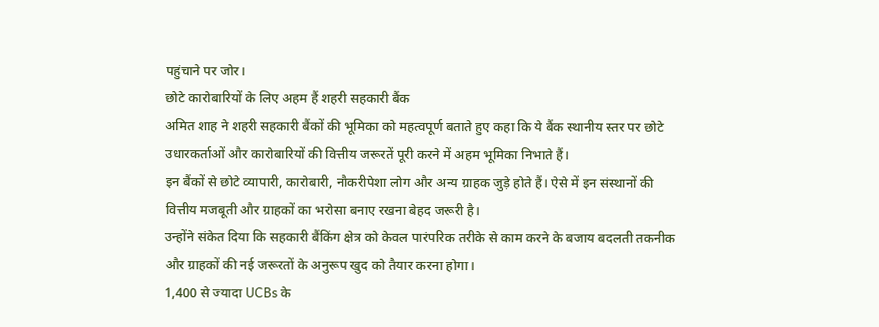पहुंचाने पर जोर।
छोटे कारोबारियों के लिए अहम हैं शहरी सहकारी बैंक
अमित शाह ने शहरी सहकारी बैंकों की भूमिका को महत्वपूर्ण बताते हुए कहा कि ये बैंक स्थानीय स्तर पर छोटे उधारकर्ताओं और कारोबारियों की वित्तीय जरूरतें पूरी करने में अहम भूमिका निभाते हैं।
इन बैंकों से छोटे व्यापारी, कारोबारी, नौकरीपेशा लोग और अन्य ग्राहक जुड़े होते हैं। ऐसे में इन संस्थानों की वित्तीय मजबूती और ग्राहकों का भरोसा बनाए रखना बेहद जरूरी है।
उन्होंने संकेत दिया कि सहकारी बैंकिंग क्षेत्र को केवल पारंपरिक तरीके से काम करने के बजाय बदलती तकनीक और ग्राहकों की नई जरूरतों के अनुरूप खुद को तैयार करना होगा।
1,400 से ज्यादा UCBs के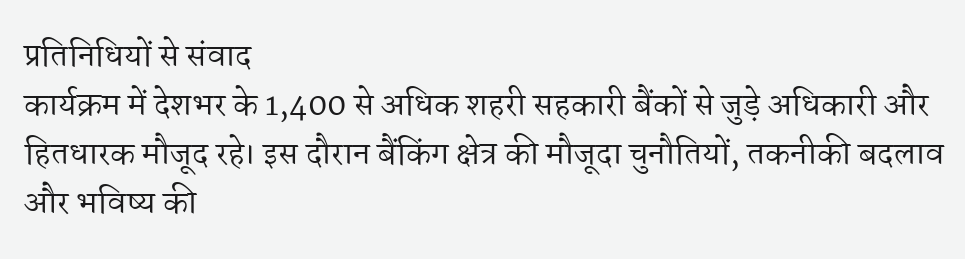प्रतिनिधियों से संवाद
कार्यक्रम में देशभर के 1,400 से अधिक शहरी सहकारी बैंकों से जुड़े अधिकारी और हितधारक मौजूद रहे। इस दौरान बैंकिंग क्षेत्र की मौजूदा चुनौतियों, तकनीकी बदलाव और भविष्य की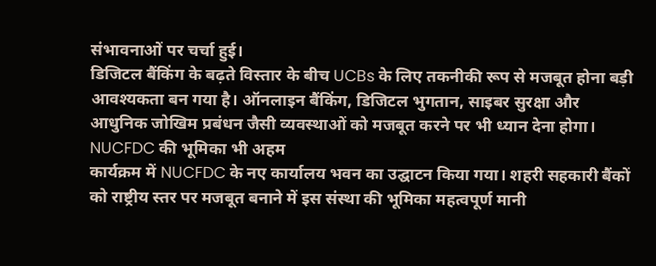संभावनाओं पर चर्चा हुई।
डिजिटल बैंकिंग के बढ़ते विस्तार के बीच UCBs के लिए तकनीकी रूप से मजबूत होना बड़ी आवश्यकता बन गया है। ऑनलाइन बैंकिंग, डिजिटल भुगतान, साइबर सुरक्षा और आधुनिक जोखिम प्रबंधन जैसी व्यवस्थाओं को मजबूत करने पर भी ध्यान देना होगा।
NUCFDC की भूमिका भी अहम
कार्यक्रम में NUCFDC के नए कार्यालय भवन का उद्घाटन किया गया। शहरी सहकारी बैंकों को राष्ट्रीय स्तर पर मजबूत बनाने में इस संस्था की भूमिका महत्वपूर्ण मानी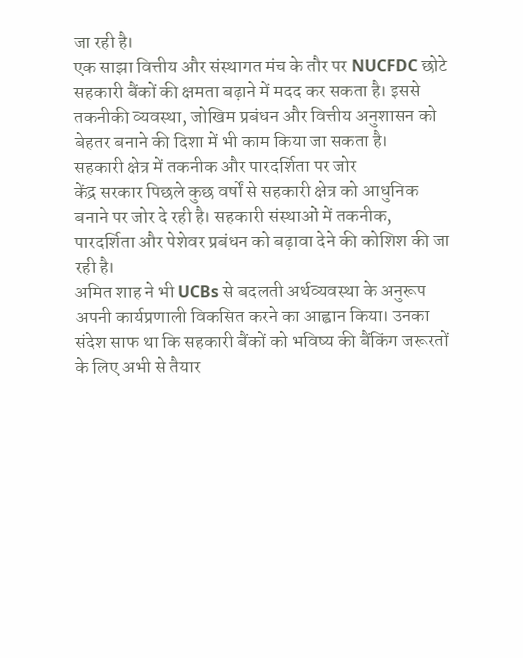जा रही है।
एक साझा वित्तीय और संस्थागत मंच के तौर पर NUCFDC छोटे सहकारी बैंकों की क्षमता बढ़ाने में मदद कर सकता है। इससे तकनीकी व्यवस्था, जोखिम प्रबंधन और वित्तीय अनुशासन को बेहतर बनाने की दिशा में भी काम किया जा सकता है।
सहकारी क्षेत्र में तकनीक और पारदर्शिता पर जोर
केंद्र सरकार पिछले कुछ वर्षों से सहकारी क्षेत्र को आधुनिक बनाने पर जोर दे रही है। सहकारी संस्थाओं में तकनीक, पारदर्शिता और पेशेवर प्रबंधन को बढ़ावा देने की कोशिश की जा रही है।
अमित शाह ने भी UCBs से बदलती अर्थव्यवस्था के अनुरूप अपनी कार्यप्रणाली विकसित करने का आह्वान किया। उनका संदेश साफ था कि सहकारी बैंकों को भविष्य की बैंकिंग जरूरतों के लिए अभी से तैयार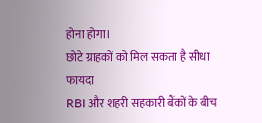होना होगा।
छोटे ग्राहकों को मिल सकता है सीधा फायदा
RBI और शहरी सहकारी बैंकों के बीच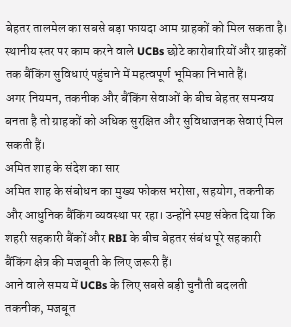बेहतर तालमेल का सबसे बड़ा फायदा आम ग्राहकों को मिल सकता है। स्थानीय स्तर पर काम करने वाले UCBs छोटे कारोबारियों और ग्राहकों तक बैंकिंग सुविधाएं पहुंचाने में महत्वपूर्ण भूमिका निभाते हैं।
अगर नियमन, तकनीक और बैंकिंग सेवाओं के बीच बेहतर समन्वय बनता है तो ग्राहकों को अधिक सुरक्षित और सुविधाजनक सेवाएं मिल सकती हैं।
अमित शाह के संदेश का सार
अमित शाह के संबोधन का मुख्य फोकस भरोसा, सहयोग, तकनीक और आधुनिक बैंकिंग व्यवस्था पर रहा। उन्होंने स्पष्ट संकेत दिया कि शहरी सहकारी बैंकों और RBI के बीच बेहतर संबंध पूरे सहकारी बैंकिंग क्षेत्र की मजबूती के लिए जरूरी हैं।
आने वाले समय में UCBs के लिए सबसे बड़ी चुनौती बदलती तकनीक, मजबूत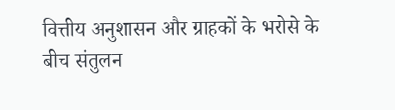वित्तीय अनुशासन और ग्राहकों के भरोसे के बीच संतुलन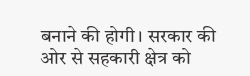बनाने की होगी। सरकार की ओर से सहकारी क्षेत्र को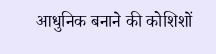आधुनिक बनाने की कोशिशों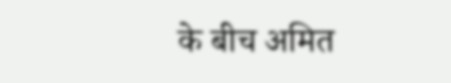के बीच अमित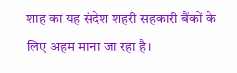शाह का यह संदेश शहरी सहकारी बैंकों के लिए अहम माना जा रहा है।